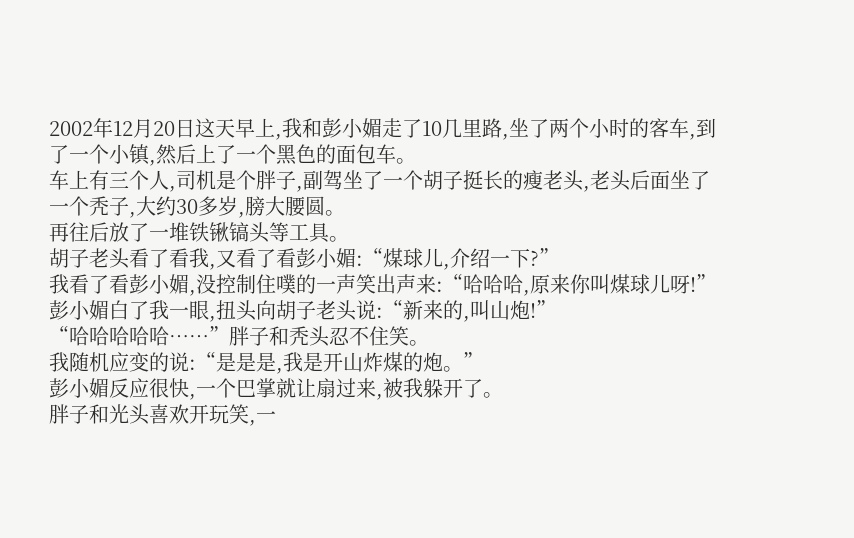2002年12月20日这天早上,我和彭小媚走了10几里路,坐了两个小时的客车,到了一个小镇,然后上了一个黑色的面包车。
车上有三个人,司机是个胖子,副驾坐了一个胡子挺长的瘦老头,老头后面坐了一个秃子,大约30多岁,膀大腰圆。
再往后放了一堆铁锹镐头等工具。
胡子老头看了看我,又看了看彭小媚:“煤球儿,介绍一下?”
我看了看彭小媚,没控制住噗的一声笑出声来:“哈哈哈,原来你叫煤球儿呀!”
彭小媚白了我一眼,扭头向胡子老头说:“新来的,叫山炮!”
“哈哈哈哈哈……”胖子和秃头忍不住笑。
我随机应变的说:“是是是,我是开山炸煤的炮。”
彭小媚反应很快,一个巴掌就让扇过来,被我躲开了。
胖子和光头喜欢开玩笑,一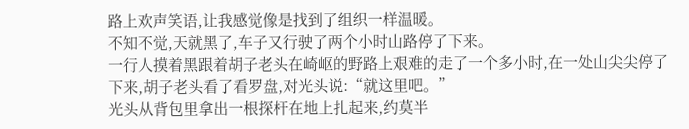路上欢声笑语,让我感觉像是找到了组织一样温暖。
不知不觉,天就黑了,车子又行驶了两个小时山路停了下来。
一行人摸着黑跟着胡子老头在崎岖的野路上艰难的走了一个多小时,在一处山尖尖停了下来,胡子老头看了看罗盘,对光头说:“就这里吧。”
光头从背包里拿出一根探杆在地上扎起来,约莫半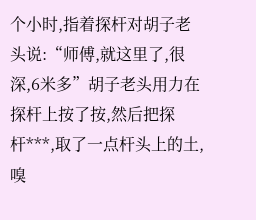个小时,指着探杆对胡子老头说:“师傅,就这里了,很深,6米多”胡子老头用力在探杆上按了按,然后把探杆***,取了一点杆头上的土,嗅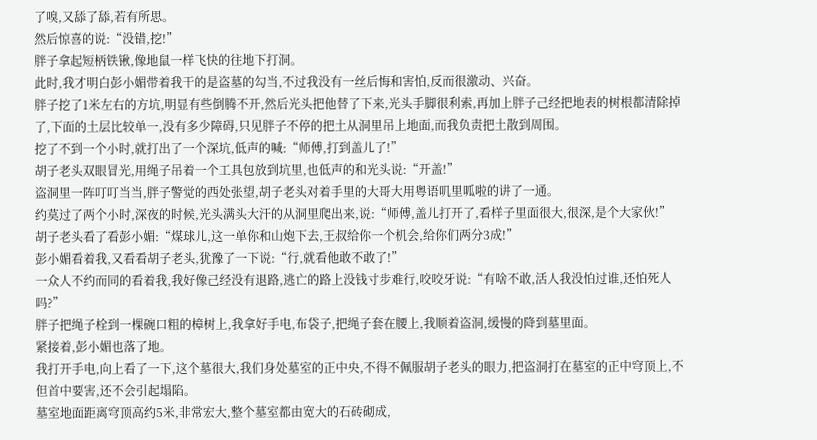了嗅,又舔了舔,若有所思。
然后惊喜的说:“没错,挖!”
胖子拿起短柄铁锹,像地鼠一样飞快的往地下打洞。
此时,我才明白彭小媚带着我干的是盗墓的勾当,不过我没有一丝后悔和害怕,反而很激动、兴奋。
胖子挖了1米左右的方坑,明显有些倒腾不开,然后光头把他替了下来,光头手脚很利索,再加上胖子己经把地表的树根都清除掉了,下面的土层比较单一,没有多少障碍,只见胖子不停的把土从洞里吊上地面,而我负责把土散到周围。
挖了不到一个小时,就打出了一个深坑,低声的喊:“师傅,打到盖儿了!”
胡子老头双眼冒光,用绳子吊着一个工具包放到坑里,也低声的和光头说:“开盖!”
盗洞里一阵叮叮当当,胖子警觉的西处张望,胡子老头对着手里的大哥大用粤语叽里呱啦的讲了一通。
约莫过了两个小时,深夜的时候,光头满头大汗的从洞里爬出来,说:“师傅,盖儿打开了,看样子里面很大,很深,是个大家伙!”
胡子老头看了看彭小媚:“煤球儿,这一单你和山炮下去,王叔给你一个机会,给你们两分3成!”
彭小媚看着我,又看看胡子老头,犹豫了一下说:“行,就看他敢不敢了!”
一众人不约而同的看着我,我好像己经没有退路,逃亡的路上没钱寸步难行,咬咬牙说:“有啥不敢,活人我没怕过谁,还怕死人吗?”
胖子把绳子栓到一棵碗口粗的樟树上,我拿好手电,布袋子,把绳子套在腰上,我顺着盗洞,缓慢的降到墓里面。
紧接着,彭小媚也落了地。
我打开手电,向上看了一下,这个墓很大,我们身处墓室的正中央,不得不佩服胡子老头的眼力,把盗洞打在墓室的正中穹顶上,不但首中要害,还不会引起塌陷。
墓室地面距离穹顶高约5米,非常宏大,整个墓室都由宽大的石砖砌成,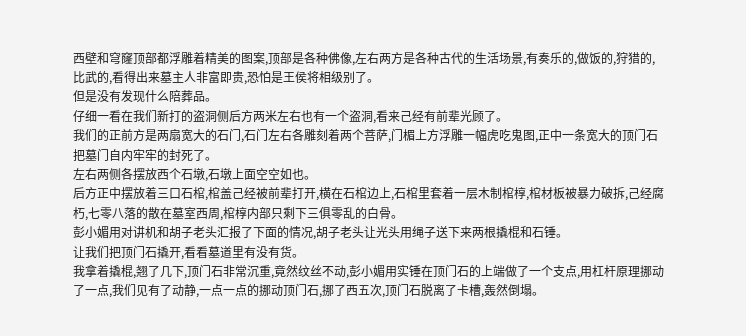西壁和穹窿顶部都浮雕着精美的图案,顶部是各种佛像,左右两方是各种古代的生活场景,有奏乐的,做饭的,狩猎的,比武的,看得出来墓主人非富即贵,恐怕是王侯将相级别了。
但是没有发现什么陪葬品。
仔细一看在我们新打的盗洞侧后方两米左右也有一个盗洞,看来己经有前辈光顾了。
我们的正前方是两扇宽大的石门,石门左右各雕刻着两个菩萨,门楣上方浮雕一幅虎吃鬼图,正中一条宽大的顶门石把墓门自内牢牢的封死了。
左右两侧各摆放西个石墩,石墩上面空空如也。
后方正中摆放着三口石棺,棺盖己经被前辈打开,横在石棺边上,石棺里套着一层木制棺椁,棺材板被暴力破拆,己经腐朽,七零八落的散在墓室西周,棺椁内部只剩下三俱零乱的白骨。
彭小媚用对讲机和胡子老头汇报了下面的情况,胡子老头让光头用绳子送下来两根撬棍和石锤。
让我们把顶门石撬开,看看墓道里有没有货。
我拿着撬棍,翘了几下,顶门石非常沉重,竟然纹丝不动,彭小媚用实锤在顶门石的上端做了一个支点,用杠杆原理挪动了一点,我们见有了动静,一点一点的挪动顶门石,挪了西五次,顶门石脱离了卡槽,轰然倒塌。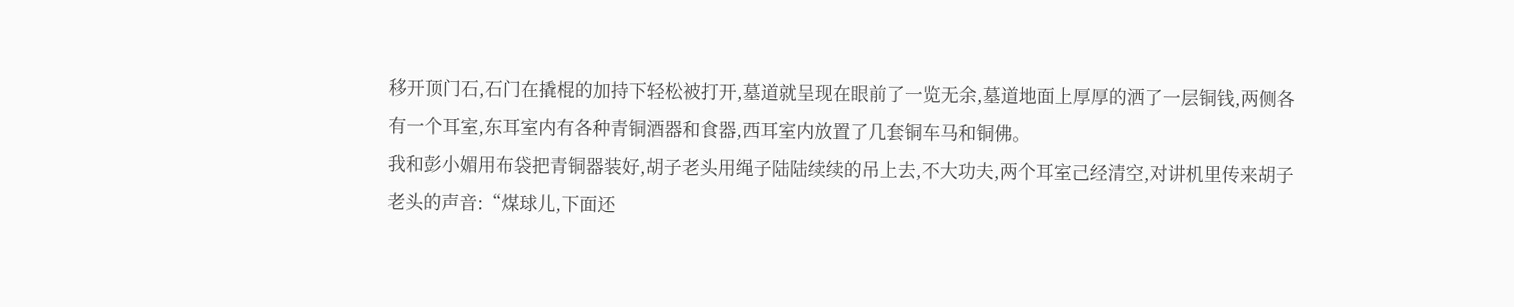移开顶门石,石门在撬棍的加持下轻松被打开,墓道就呈现在眼前了一览无余,墓道地面上厚厚的洒了一层铜钱,两侧各有一个耳室,东耳室内有各种青铜酒器和食器,西耳室内放置了几套铜车马和铜佛。
我和彭小媚用布袋把青铜器装好,胡子老头用绳子陆陆续续的吊上去,不大功夫,两个耳室己经清空,对讲机里传来胡子老头的声音:“煤球儿,下面还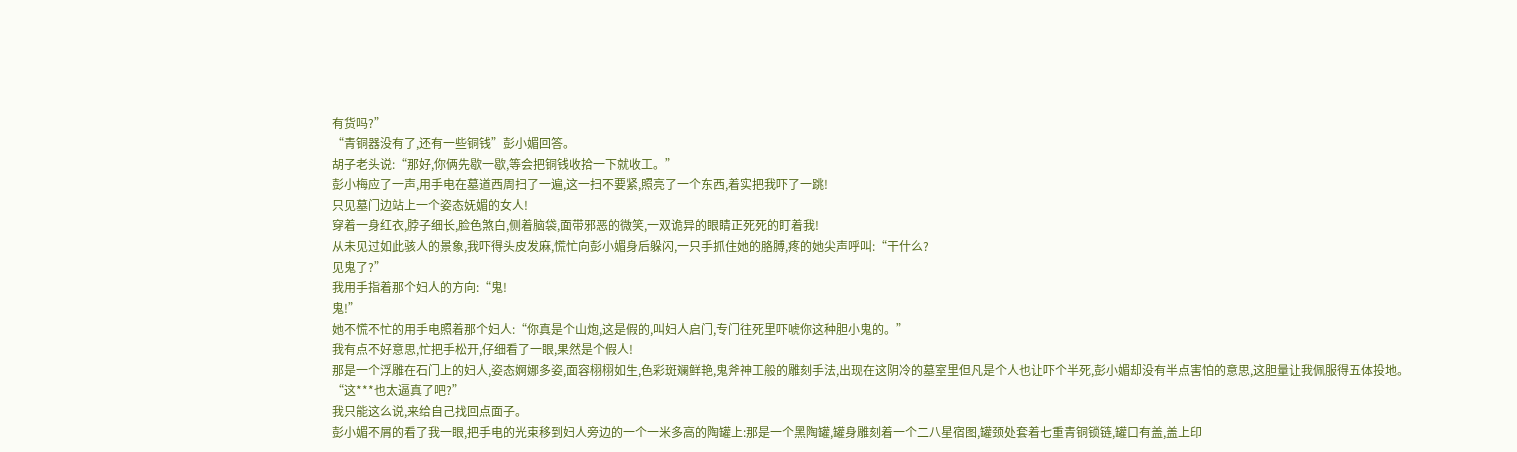有货吗?”
“青铜器没有了,还有一些铜钱”彭小媚回答。
胡子老头说:“那好,你俩先歇一歇,等会把铜钱收拾一下就收工。”
彭小梅应了一声,用手电在墓道西周扫了一遍,这一扫不要紧,照亮了一个东西,着实把我吓了一跳!
只见墓门边站上一个姿态妩媚的女人!
穿着一身红衣,脖子细长,脸色煞白,侧着脑袋,面带邪恶的微笑,一双诡异的眼睛正死死的盯着我!
从未见过如此骇人的景象,我吓得头皮发麻,慌忙向彭小媚身后躲闪,一只手抓住她的胳膊,疼的她尖声呼叫:“干什么?
见鬼了?”
我用手指着那个妇人的方向:“鬼!
鬼!”
她不慌不忙的用手电照着那个妇人:“你真是个山炮,这是假的,叫妇人启门,专门往死里吓唬你这种胆小鬼的。”
我有点不好意思,忙把手松开,仔细看了一眼,果然是个假人!
那是一个浮雕在石门上的妇人,姿态婀娜多姿,面容栩栩如生,色彩斑斓鲜艳,鬼斧神工般的雕刻手法,出现在这阴冷的墓室里但凡是个人也让吓个半死,彭小媚却没有半点害怕的意思,这胆量让我佩服得五体投地。
“这***也太逼真了吧?”
我只能这么说,来给自己找回点面子。
彭小媚不屑的看了我一眼,把手电的光束移到妇人旁边的一个一米多高的陶罐上:那是一个黑陶罐,罐身雕刻着一个二八星宿图,罐颈处套着七重青铜锁链,罐口有盖,盖上印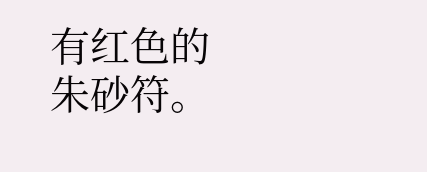有红色的朱砂符。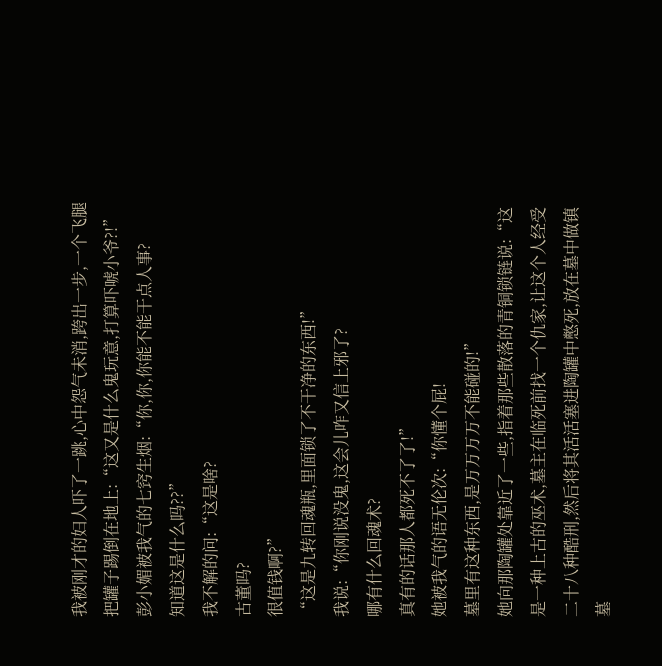我被刚才的妇人吓了一跳,心中怨气未消,跨出一步,一个飞腿把罐子踢倒在地上:“这又是什么鬼玩意,打算吓唬小爷?!”
彭小媚被我气的七窍生烟:“你,你,你能不能干点人事?
知道这是什么吗??”
我不解的问:“这是啥?
古董吗?
很值钱啊?”
“这是九转回魂瓶,里面锁了不干净的东西!”
我说:“你刚说没鬼,这会儿咋又信上邪了?
哪有什么回魂术?
真有的话那人都死不了了!”
她被我气的语无伦次:“你懂个屁!
墓里有这种东西,是万万万万不能碰的!”
她向那陶罐处靠近了一些,指着那些散落的青铜锁链说:“这是一种上古的巫术,墓主在临死前找一个仇家,让这个人经受二十八种酷刑,然后将其活活塞进陶罐中憋死,放在墓中做镇墓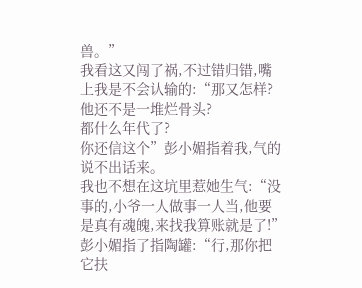兽。”
我看这又闯了祸,不过错归错,嘴上我是不会认输的:“那又怎样?
他还不是一堆烂骨头?
都什么年代了?
你还信这个”彭小媚指着我,气的说不出话来。
我也不想在这坑里惹她生气:“没事的,小爷一人做事一人当,他要是真有魂魄,来找我算账就是了!”
彭小媚指了指陶罐:“行,那你把它扶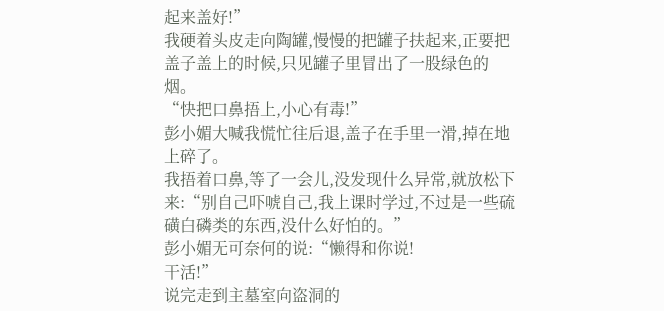起来盖好!”
我硬着头皮走向陶罐,慢慢的把罐子扶起来,正要把盖子盖上的时候,只见罐子里冒出了一股绿色的烟。
“快把口鼻捂上,小心有毒!”
彭小媚大喊我慌忙往后退,盖子在手里一滑,掉在地上碎了。
我捂着口鼻,等了一会儿,没发现什么异常,就放松下来:“别自己吓唬自己,我上课时学过,不过是一些硫磺白磷类的东西,没什么好怕的。”
彭小媚无可奈何的说:“懒得和你说!
干活!”
说完走到主墓室向盗洞的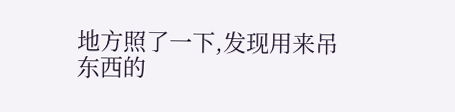地方照了一下,发现用来吊东西的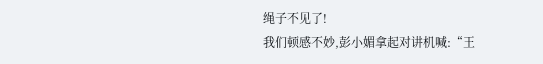绳子不见了!
我们顿感不妙,彭小媚拿起对讲机喊:“王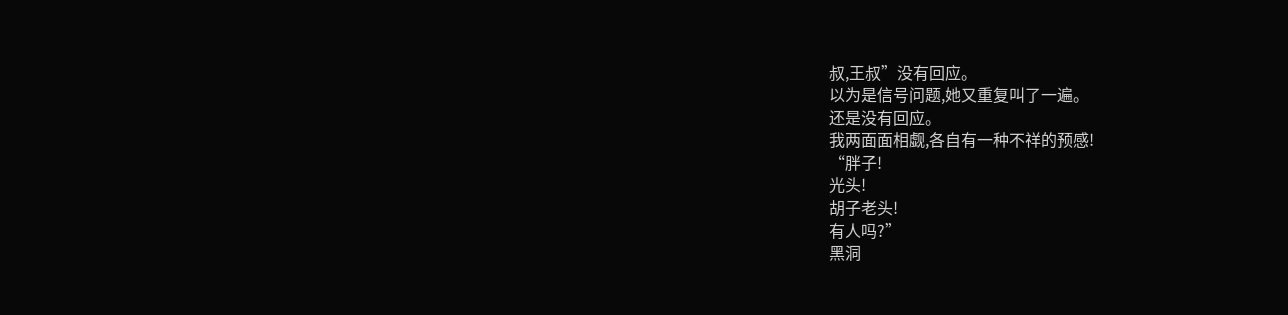叔,王叔”没有回应。
以为是信号问题,她又重复叫了一遍。
还是没有回应。
我两面面相觑,各自有一种不祥的预感!
“胖子!
光头!
胡子老头!
有人吗?”
黑洞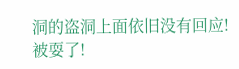洞的盗洞上面依旧没有回应!
被耍了!